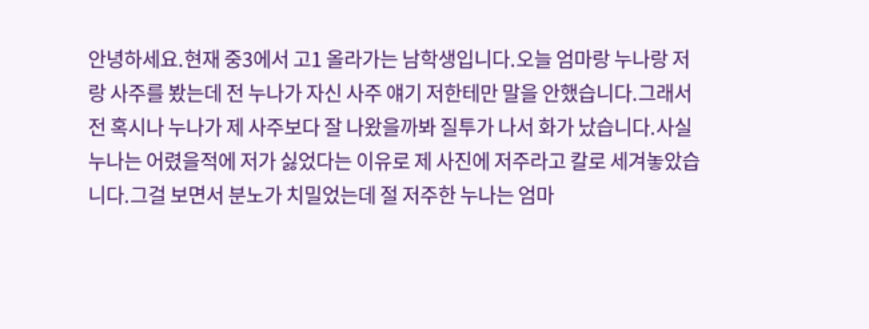안녕하세요.현재 중3에서 고1 올라가는 남학생입니다.오늘 엄마랑 누나랑 저랑 사주를 봤는데 전 누나가 자신 사주 얘기 저한테만 말을 안했습니다.그래서 전 혹시나 누나가 제 사주보다 잘 나왔을까봐 질투가 나서 화가 났습니다.사실 누나는 어렸을적에 저가 싫었다는 이유로 제 사진에 저주라고 칼로 세겨놓았습니다.그걸 보면서 분노가 치밀었는데 절 저주한 누나는 엄마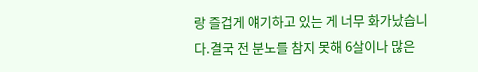랑 즐겁게 얘기하고 있는 게 너무 화가났습니다.결국 전 분노를 참지 못해 6살이나 많은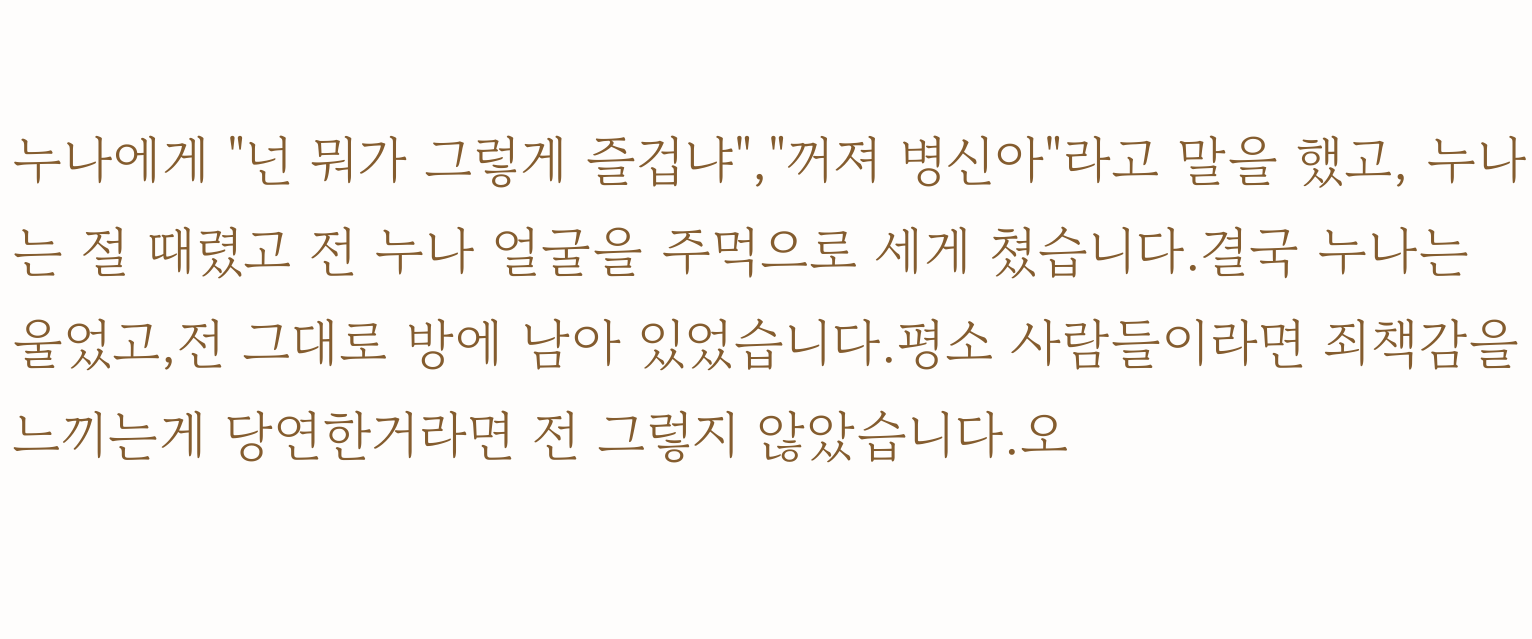누나에게 "넌 뭐가 그렇게 즐겁냐","꺼져 병신아"라고 말을 했고, 누나는 절 때렸고 전 누나 얼굴을 주먹으로 세게 쳤습니다.결국 누나는 울었고,전 그대로 방에 남아 있었습니다.평소 사람들이라면 죄책감을 느끼는게 당연한거라면 전 그렇지 않았습니다.오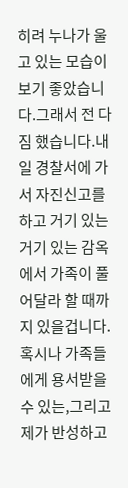히려 누나가 울고 있는 모습이 보기 좋았습니다.그래서 전 다짐 했습니다.내일 경찰서에 가서 자진신고를 하고 거기 있는 거기 있는 감옥에서 가족이 풀어달라 할 때까지 있을겁니다.혹시나 가족들에게 용서받을 수 있는,그리고 제가 반성하고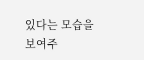있다는 모습을 보여주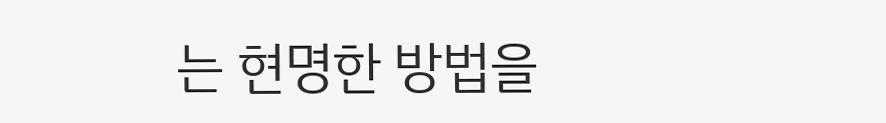는 현명한 방법을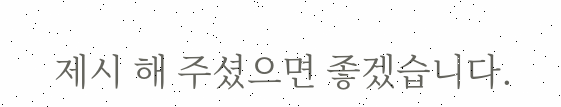제시 해 주셨으면 좋겠습니다.